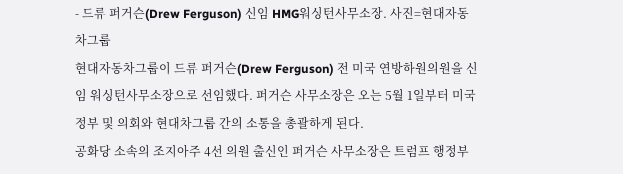- 드류 퍼거슨(Drew Ferguson) 신임 HMG워싱턴사무소장. 사진=현대자동차그룹
현대자동차그룹이 드류 퍼거슨(Drew Ferguson) 전 미국 연방하원의원을 신임 워싱턴사무소장으로 선임했다. 퍼거슨 사무소장은 오는 5월 1일부터 미국 정부 및 의회와 현대차그룹 간의 소통을 총괄하게 된다.
공화당 소속의 조지아주 4선 의원 출신인 퍼거슨 사무소장은 트럼프 행정부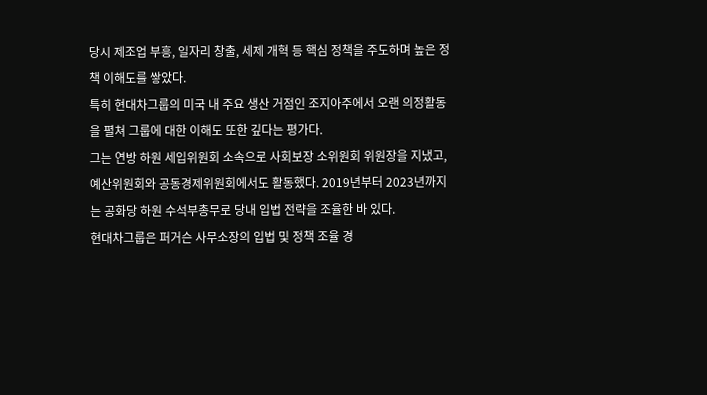당시 제조업 부흥, 일자리 창출, 세제 개혁 등 핵심 정책을 주도하며 높은 정책 이해도를 쌓았다.
특히 현대차그룹의 미국 내 주요 생산 거점인 조지아주에서 오랜 의정활동을 펼쳐 그룹에 대한 이해도 또한 깊다는 평가다.
그는 연방 하원 세입위원회 소속으로 사회보장 소위원회 위원장을 지냈고, 예산위원회와 공동경제위원회에서도 활동했다. 2019년부터 2023년까지는 공화당 하원 수석부총무로 당내 입법 전략을 조율한 바 있다.
현대차그룹은 퍼거슨 사무소장의 입법 및 정책 조율 경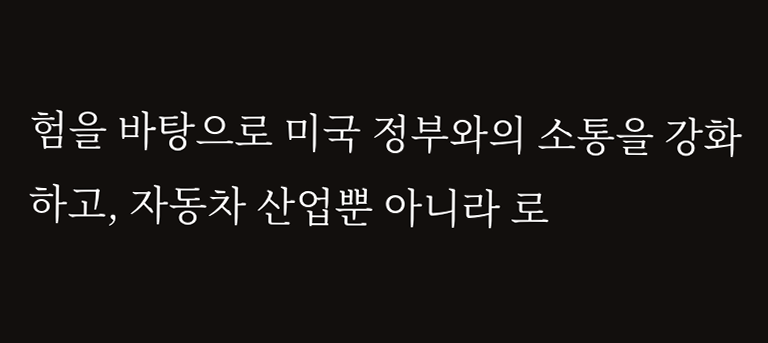험을 바탕으로 미국 정부와의 소통을 강화하고, 자동차 산업뿐 아니라 로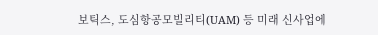보틱스, 도심항공모빌리티(UAM) 등 미래 신사업에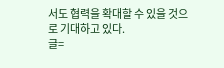서도 협력을 확대할 수 있을 것으로 기대하고 있다.
글=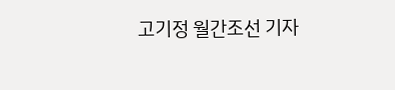고기정 월간조선 기자